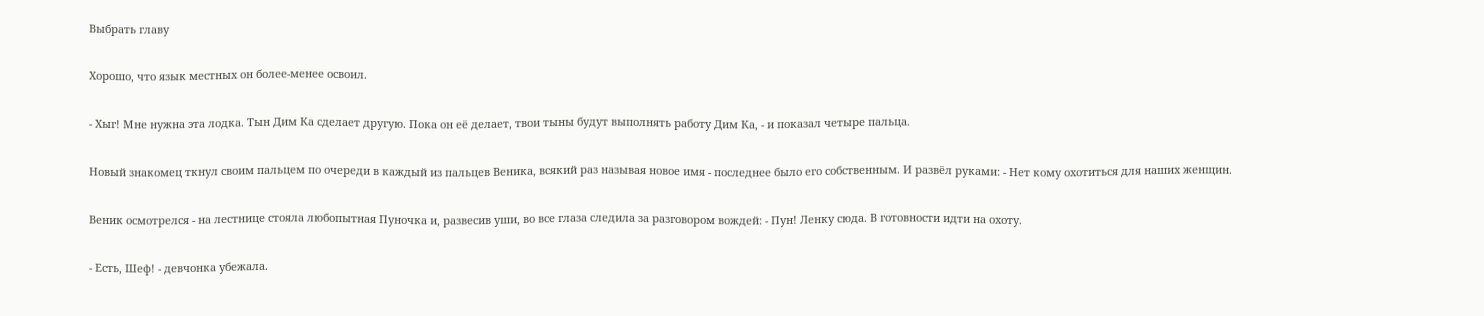Выбрать главу

Хорошо, что язык местных он более-менее освоил.

- Хыг! Мне нужна эта лодка. Тын Дим Ка сделает другую. Пока он её делает, твои тыны будут выполнять работу Дим Ка, - и показал четыре пальца.

Новый знакомец ткнул своим пальцем по очереди в каждый из пальцев Веника, всякий раз называя новое имя - последнее было его собственным. И развёл руками: - Нет кому охотиться для наших женщин.

Веник осмотрелся - на лестнице стояла любопытная Пуночка и, развесив уши, во все глаза следила за разговором вождей: - Пун! Ленку сюда. В готовности идти на охоту.

- Есть, Шеф! - девчонка убежала.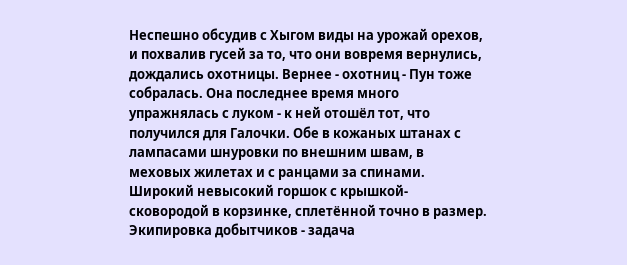Неспешно обсудив с Хыгом виды на урожай орехов, и похвалив гусей за то, что они вовремя вернулись, дождались охотницы. Вернее - охотниц - Пун тоже собралась. Она последнее время много упражнялась с луком - к ней отошёл тот, что получился для Галочки. Обе в кожаных штанах с лампасами шнуровки по внешним швам, в меховых жилетах и с ранцами за спинами. Широкий невысокий горшок с крышкой-сковородой в корзинке, сплетённой точно в размер. Экипировка добытчиков - задача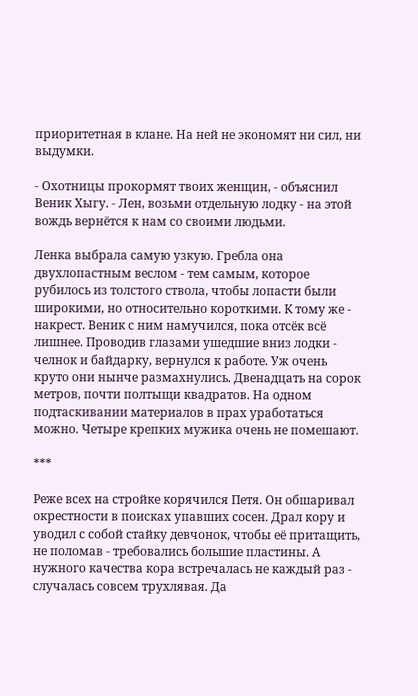приоритетная в клане. На ней не экономят ни сил, ни выдумки.

- Охотницы прокормят твоих женщин, - объяснил Веник Хыгу. - Лен, возьми отдельную лодку - на этой вождь вернётся к нам со своими людьми.

Ленка выбрала самую узкую. Гребла она двухлопастным веслом - тем самым, которое рубилось из толстого ствола, чтобы лопасти были широкими, но относительно короткими. К тому же - накрест. Веник с ним намучился, пока отсёк всё лишнее. Проводив глазами ушедшие вниз лодки - челнок и байдарку, вернулся к работе. Уж очень круто они нынче размахнулись. Двенадцать на сорок метров, почти полтыщи квадратов. На одном подтаскивании материалов в прах уработаться можно. Четыре крепких мужика очень не помешают.

***

Реже всех на стройке корячился Петя. Он обшаривал окрестности в поисках упавших сосен. Драл кору и уводил с собой стайку девчонок, чтобы её притащить, не поломав - требовались большие пластины. А нужного качества кора встречалась не каждый раз - случалась совсем трухлявая. Да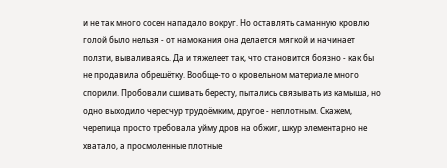и не так много сосен нападало вокруг. Но оставлять саманную кровлю голой было нельзя - от намокания она делается мягкой и начинает ползти, вываливаясь. Да и тяжелеет так, что становится боязно - как бы не продавила обрешётку. Вообще-то о кровельном материале много спорили. Пробовали сшивать бересту, пытались связывать из камыша, но одно выходило чересчур трудоёмким, другое - неплотным. Скажем, черепица просто требовала уйму дров на обжиг, шкур элементарно не хватало, а просмоленные плотные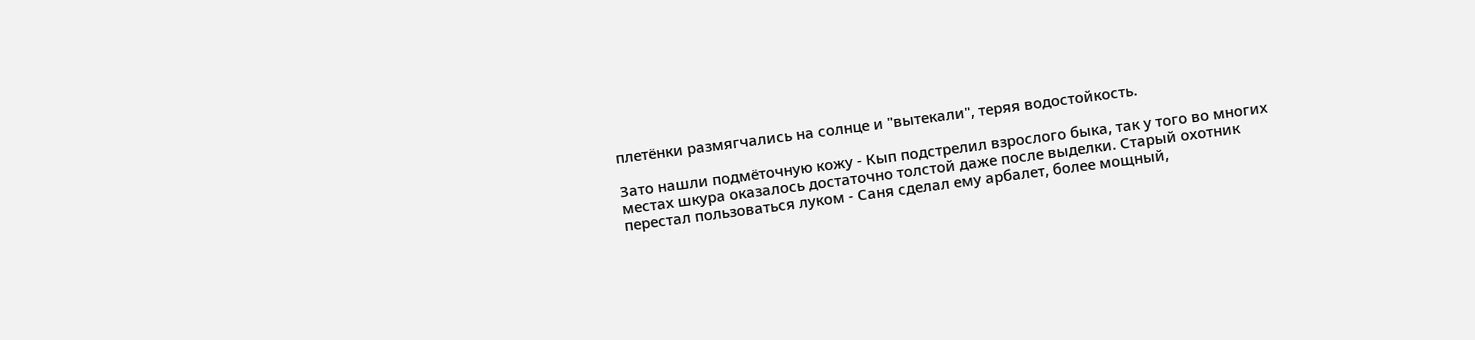плетёнки размягчались на солнце и "вытекали", теряя водостойкость.

Зато нашли подмёточную кожу - Кып подстрелил взрослого быка, так у того во многих местах шкура оказалось достаточно толстой даже после выделки. Старый охотник перестал пользоваться луком - Саня сделал ему арбалет, более мощный,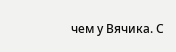чем у Вячика. С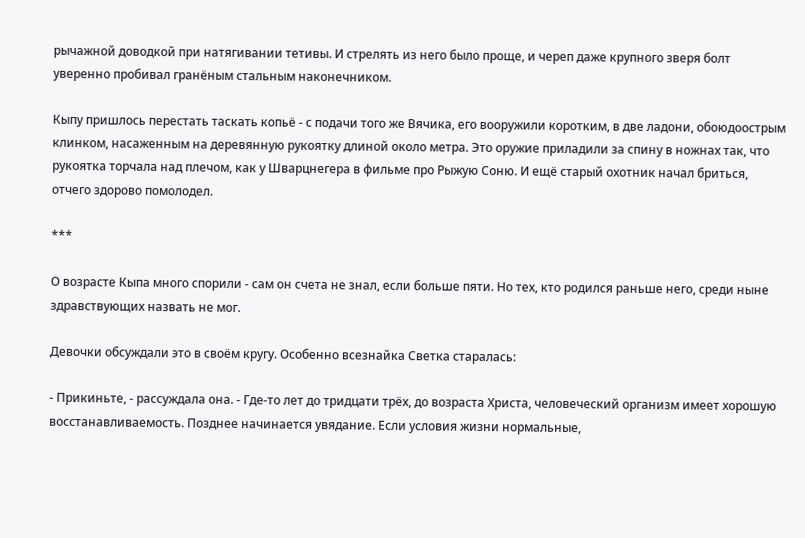рычажной доводкой при натягивании тетивы. И стрелять из него было проще, и череп даже крупного зверя болт уверенно пробивал гранёным стальным наконечником.

Кыпу пришлось перестать таскать копьё - с подачи того же Вячика, его вооружили коротким, в две ладони, обоюдоострым клинком, насаженным на деревянную рукоятку длиной около метра. Это оружие приладили за спину в ножнах так, что рукоятка торчала над плечом, как у Шварцнегера в фильме про Рыжую Соню. И ещё старый охотник начал бриться, отчего здорово помолодел.

***

О возрасте Кыпа много спорили - сам он счета не знал, если больше пяти. Но тех, кто родился раньше него, среди ныне здравствующих назвать не мог.

Девочки обсуждали это в своём кругу. Особенно всезнайка Светка старалась:

- Прикиньте, - рассуждала она. - Где-то лет до тридцати трёх, до возраста Христа, человеческий организм имеет хорошую восстанавливаемость. Позднее начинается увядание. Если условия жизни нормальные,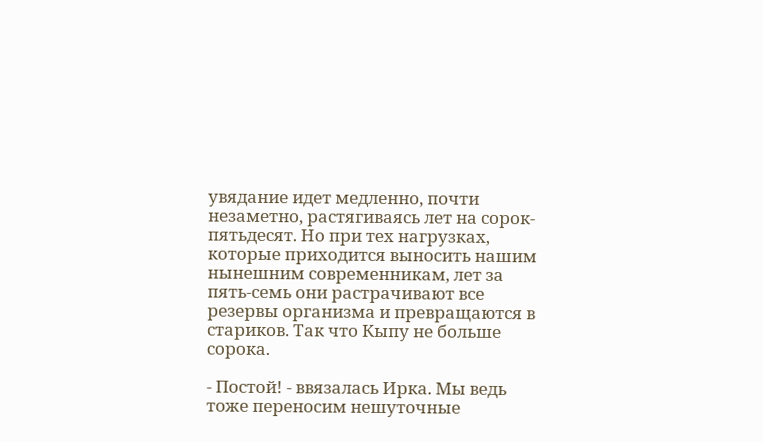увядание идет медленно, почти незаметно, растягиваясь лет на сорок-пятьдесят. Но при тех нагрузках, которые приходится выносить нашим нынешним современникам, лет за пять-семь они растрачивают все резервы организма и превращаются в стариков. Так что Кыпу не больше сорока.

- Постой! - ввязалась Ирка. Мы ведь тоже переносим нешуточные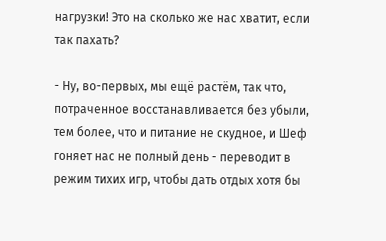нагрузки! Это на сколько же нас хватит, если так пахать?

- Ну, во-первых, мы ещё растём, так что, потраченное восстанавливается без убыли, тем более, что и питание не скудное, и Шеф гоняет нас не полный день - переводит в режим тихих игр, чтобы дать отдых хотя бы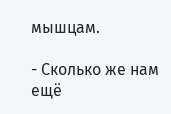мышцам.

- Сколько же нам ещё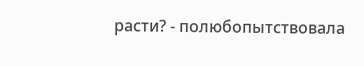расти? - полюбопытствовала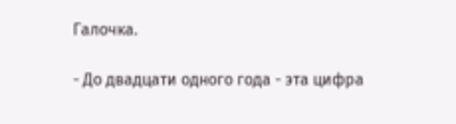Галочка.

- До двадцати одного года - эта цифра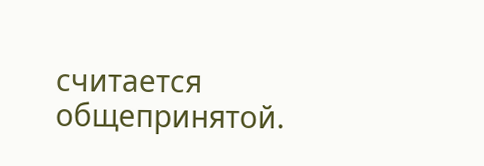считается общепринятой.